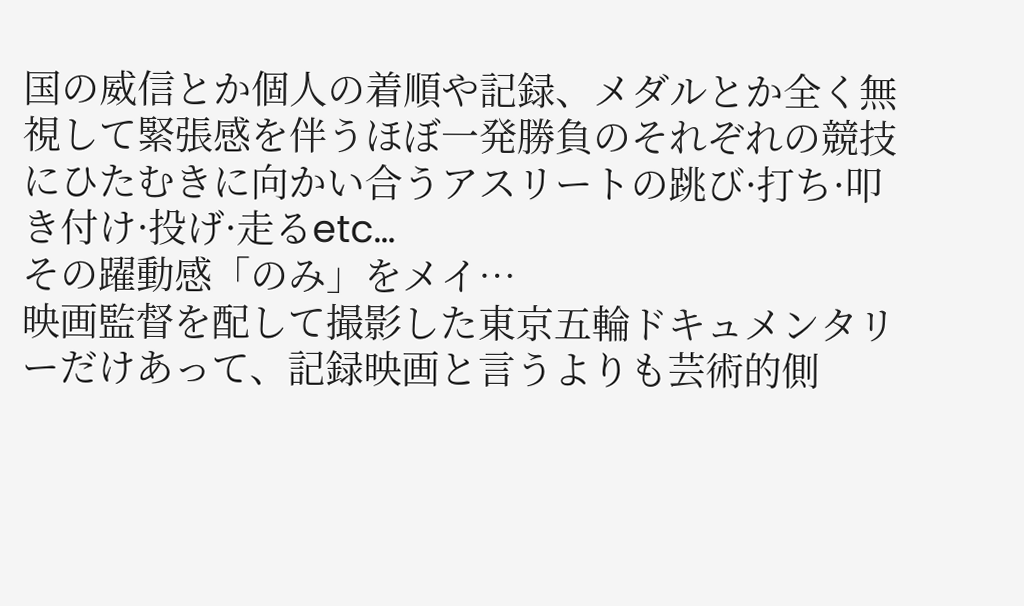国の威信とか個人の着順や記録、メダルとか全く無視して緊張感を伴うほぼ一発勝負のそれぞれの競技にひたむきに向かい合うアスリートの跳び·打ち·叩き付け·投げ·走るetc…
その躍動感「のみ」をメイ…
映画監督を配して撮影した東京五輪ドキュメンタリーだけあって、記録映画と言うよりも芸術的側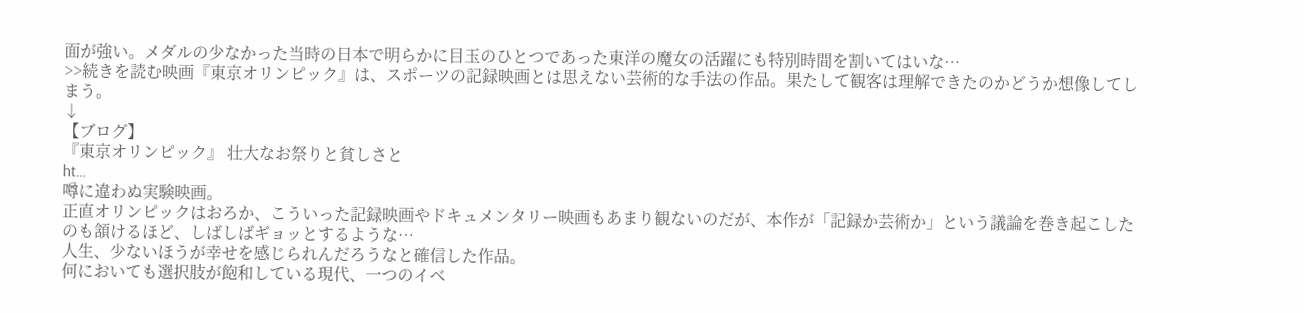面が強い。メダルの少なかった当時の日本で明らかに目玉のひとつであった東洋の魔女の活躍にも特別時間を割いてはいな…
>>続きを読む映画『東京オリンピック』は、スポーツの記録映画とは思えない芸術的な手法の作品。果たして観客は理解できたのかどうか想像してしまう。
↓
【ブログ】
『東京オリンピック』 壮大なお祭りと貧しさと
ht…
噂に違わぬ実験映画。
正直オリンピックはおろか、こういった記録映画やドキュメンタリー映画もあまり観ないのだが、本作が「記録か芸術か」という議論を巻き起こしたのも頷けるほど、しばしばギョッとするような…
人生、少ないほうが幸せを感じられんだろうなと確信した作品。
何においても選択肢が飽和している現代、一つのイベ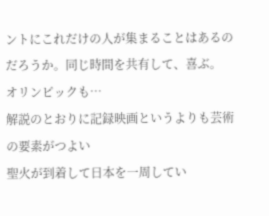ントにこれだけの人が集まることはあるのだろうか。同じ時間を共有して、喜ぶ。
オリンピックも…
解説のとおりに記録映画というよりも芸術の要素がつよい
聖火が到着して日本を一周してい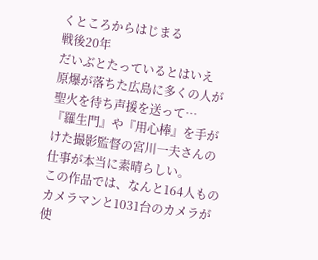くところからはじまる
戦後20年
だいぶとたっているとはいえ
原爆が落ちた広島に多くの人が
聖火を待ち声援を送って…
『羅生門』や『用心棒』を手がけた撮影監督の宮川一夫さんの仕事が本当に素晴らしい。
この作品では、なんと164人ものカメラマンと1031台のカメラが使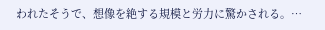われたそうで、想像を絶する規模と労力に驚かされる。…